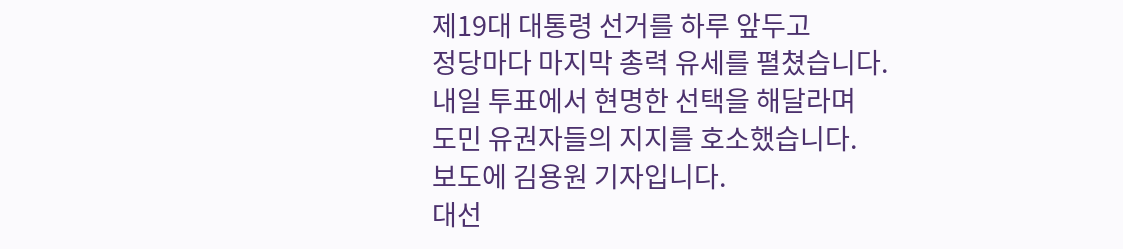제19대 대통령 선거를 하루 앞두고
정당마다 마지막 총력 유세를 펼쳤습니다.
내일 투표에서 현명한 선택을 해달라며
도민 유권자들의 지지를 호소했습니다.
보도에 김용원 기자입니다.
대선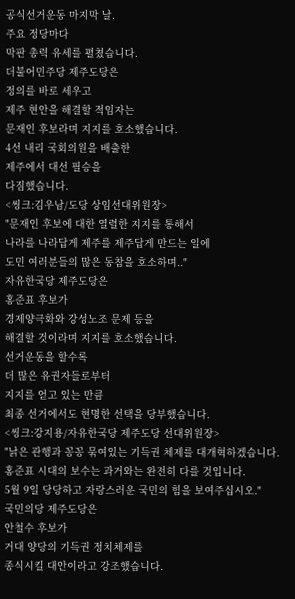공식선거운동 마지막 날.
주요 정당마다
막판 총력 유세를 펼쳤습니다.
더불어민주당 제주도당은
정의를 바로 세우고
제주 현안을 해결할 적임자는
문재인 후보라며 지지를 호소했습니다.
4선 내리 국회의원을 배출한
제주에서 대선 필승을
다짐했습니다.
<씽크:김우남/도당 상임선대위원장>
"문재인 후보에 대한 열렬한 지지를 통해서
나라를 나라답게 제주를 제주답게 만드는 일에
도민 여러분들의 많은 동참을 호소하며.."
자유한국당 제주도당은
홍준표 후보가
경제양극화와 강성노조 문제 등을
해결할 것이라며 지지를 호소했습니다.
선거운동을 할수록
더 많은 유권자들로부터
지지를 얻고 있는 만큼
최종 선거에서도 현명한 선택을 당부했습니다.
<씽크:강지용/자유한국당 제주도당 선대위원장>
"낡은 관행과 꽁꽁 묶여있는 기득권 체제를 대개혁하겠습니다.
홍준표 시대의 보수는 과거와는 완전히 다를 것입니다.
5월 9일 당당하고 자랑스러운 국민의 힘을 보여주십시오."
국민의당 제주도당은
안철수 후보가
거대 양당의 기득권 정치체제를
종식시킬 대안이라고 강조했습니다.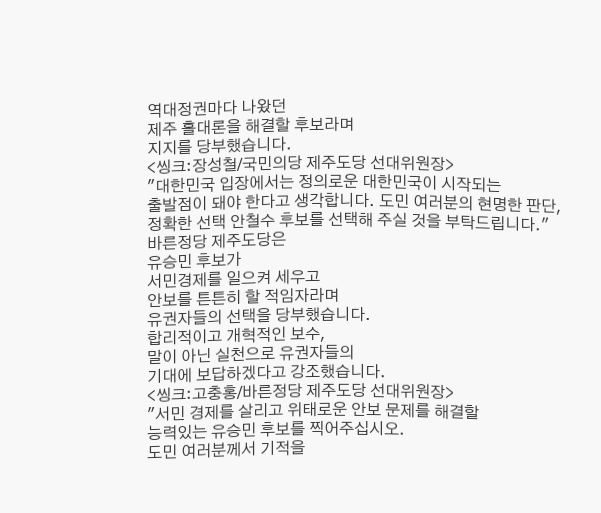역대정권마다 나왔던
제주 홀대론을 해결할 후보라며
지지를 당부했습니다.
<씽크:장성철/국민의당 제주도당 선대위원장>
"대한민국 입장에서는 정의로운 대한민국이 시작되는
출발점이 돼야 한다고 생각합니다. 도민 여러분의 현명한 판단,
정확한 선택 안철수 후보를 선택해 주실 것을 부탁드립니다."
바른정당 제주도당은
유승민 후보가
서민경제를 일으켜 세우고
안보를 튼튼히 할 적임자라며
유권자들의 선택을 당부했습니다.
합리적이고 개혁적인 보수,
말이 아닌 실천으로 유권자들의
기대에 보답하겠다고 강조했습니다.
<씽크:고충홍/바른정당 제주도당 선대위원장>
"서민 경제를 살리고 위태로운 안보 문제를 해결할
능력있는 유승민 후보를 찍어주십시오.
도민 여러분께서 기적을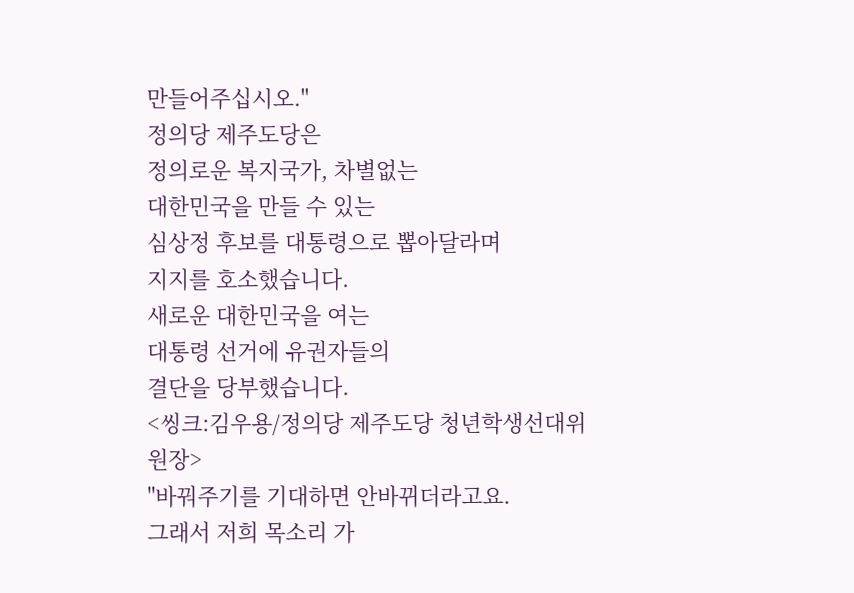만들어주십시오."
정의당 제주도당은
정의로운 복지국가, 차별없는
대한민국을 만들 수 있는
심상정 후보를 대통령으로 뽑아달라며
지지를 호소했습니다.
새로운 대한민국을 여는
대통령 선거에 유권자들의
결단을 당부했습니다.
<씽크:김우용/정의당 제주도당 청년학생선대위원장>
"바꿔주기를 기대하면 안바뀌더라고요.
그래서 저희 목소리 가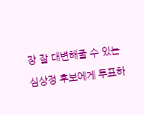장 잘 대변해줄 수 있는
심상정 후보에게 투표하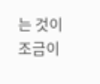는 것이 조금이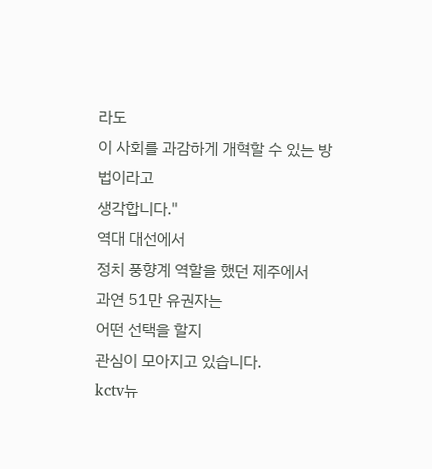라도
이 사회를 과감하게 개혁할 수 있는 방법이라고
생각합니다."
역대 대선에서
정치 풍향계 역할을 했던 제주에서
과연 51만 유권자는
어떤 선택을 할지
관심이 모아지고 있습니다.
kctv뉴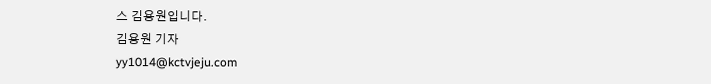스 김용원입니다.
김용원 기자
yy1014@kctvjeju.com